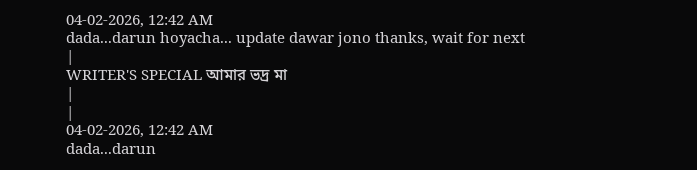04-02-2026, 12:42 AM
dada...darun hoyacha... update dawar jono thanks, wait for next
|
WRITER'S SPECIAL আমার ভদ্র মা
|
|
04-02-2026, 12:42 AM
dada...darun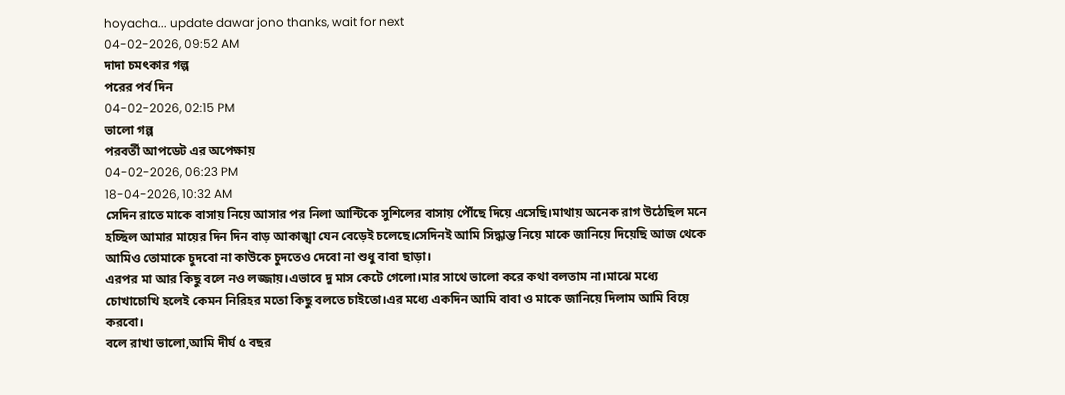hoyacha... update dawar jono thanks, wait for next
04-02-2026, 09:52 AM
দাদা চমৎকার গল্প
পরের পর্ব দিন
04-02-2026, 02:15 PM
ভালো গল্প
পরবর্তী আপডেট এর অপেক্ষায়
04-02-2026, 06:23 PM
18-04-2026, 10:32 AM
সেদিন রাতে মাকে বাসায় নিয়ে আসার পর নিলা আন্টিকে সুশিলের বাসায় পৌঁছে দিয়ে এসেছি।মাথায় অনেক রাগ উঠেছিল মনে হচ্ছিল আমার মায়ের দিন দিন বাড় আকাঙ্খা যেন বেড়েই চলেছে।সেদিনই আমি সিদ্ধান্ত নিয়ে মাকে জানিয়ে দিয়েছি আজ থেকে আমিও তোমাকে চুদবো না কাউকে চুদতেও দেবো না শুধু বাবা ছাড়া।
এরপর মা আর কিছু বলে নও লজ্জায়।এভাবে দু মাস কেটে গেলো।মার সাথে ভালো করে কথা বলতাম না।মাঝে মধ্যে চোখাচোখি হলেই কেমন নিরিহর মতো কিছু বলতে চাইতো।এর মধ্যে একদিন আমি বাবা ও মাকে জানিয়ে দিলাম আমি বিয়ে করবো।
বলে রাখা ভালো,আমি দীর্ঘ ৫ বছর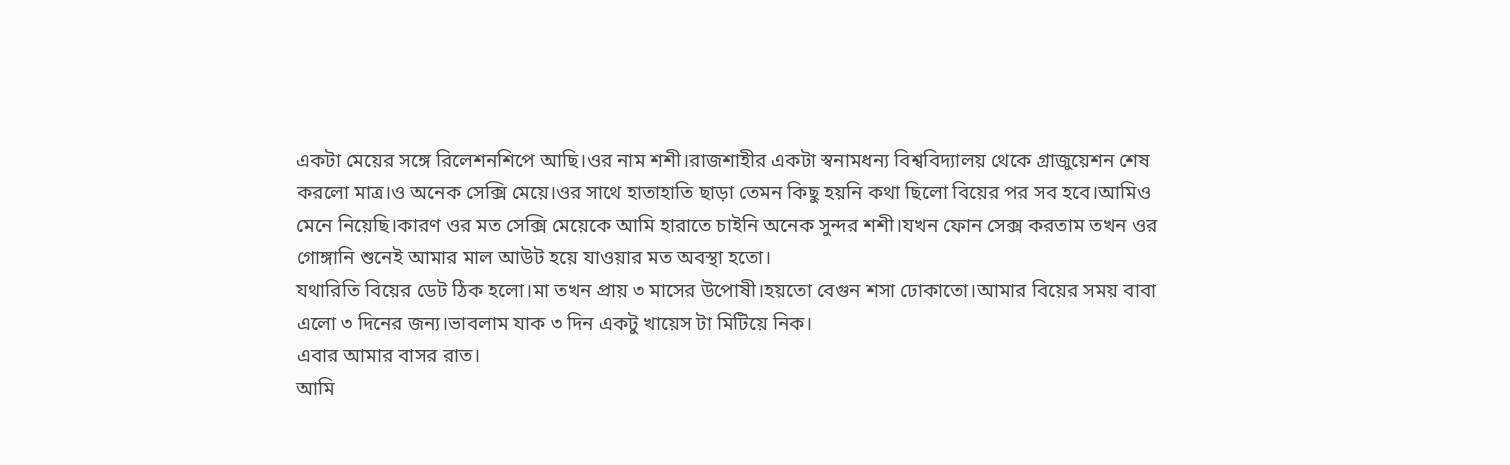একটা মেয়ের সঙ্গে রিলেশনশিপে আছি।ওর নাম শশী।রাজশাহীর একটা স্বনামধন্য বিশ্ববিদ্যালয় থেকে গ্রাজুয়েশন শেষ করলো মাত্র।ও অনেক সেক্সি মেয়ে।ওর সাথে হাতাহাতি ছাড়া তেমন কিছু হয়নি কথা ছিলো বিয়ের পর সব হবে।আমিও মেনে নিয়েছি।কারণ ওর মত সেক্সি মেয়েকে আমি হারাতে চাইনি অনেক সুন্দর শশী।যখন ফোন সেক্স করতাম তখন ওর গোঙ্গানি শুনেই আমার মাল আউট হয়ে যাওয়ার মত অবস্থা হতো।
যথারিতি বিয়ের ডেট ঠিক হলো।মা তখন প্রায় ৩ মাসের উপোষী।হয়তো বেগুন শসা ঢোকাতো।আমার বিয়ের সময় বাবা এলো ৩ দিনের জন্য।ভাবলাম যাক ৩ দিন একটু খায়েস টা মিটিয়ে নিক।
এবার আমার বাসর রাত।
আমি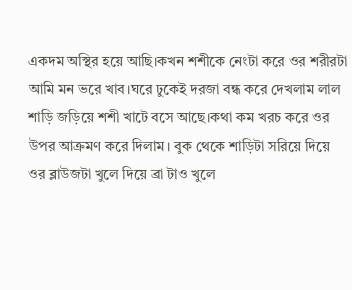একদম অস্থির হয়ে আছি।কখন শশীকে নেংটা করে ওর শরীরটা আমি মন ভরে খাব।ঘরে ঢুকেই দরজা বন্ধ করে দেখলাম লাল শাড়ি জড়িয়ে শশী খাটে বসে আছে।কথা কম খরচ করে ওর উপর আক্রমণ করে দিলাম। বুক থেকে শাড়িটা সরিয়ে দিয়ে ওর ব্লাউজটা খুলে দিয়ে ব্রা টাও খুলে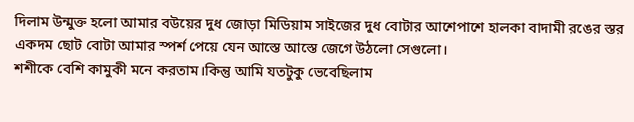দিলাম উন্মুক্ত হলো আমার বউয়ের দুধ জোড়া মিডিয়াম সাইজের দুধ বোটার আশেপাশে হালকা বাদামী রঙের স্তর একদম ছোট বোটা আমার স্পর্শ পেয়ে যেন আস্তে আস্তে জেগে উঠলো সেগুলো।
শশীকে বেশি কামুকী মনে করতাম।কিন্তু আমি যতটুকু ভেবেছিলাম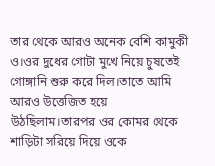তার থেকে আরও অনেক বেশি কামুকী ও।ওর দুধের গোটা মুখে নিয়ে চুষতেই গোঙ্গানি শুরু করে দিল।তাতে আমি আরও উত্তেজিত হয়ে উঠছিলাম।তারপর ওর কোমর থেকে শাড়িটা সরিয়ে দিয়ে ওকে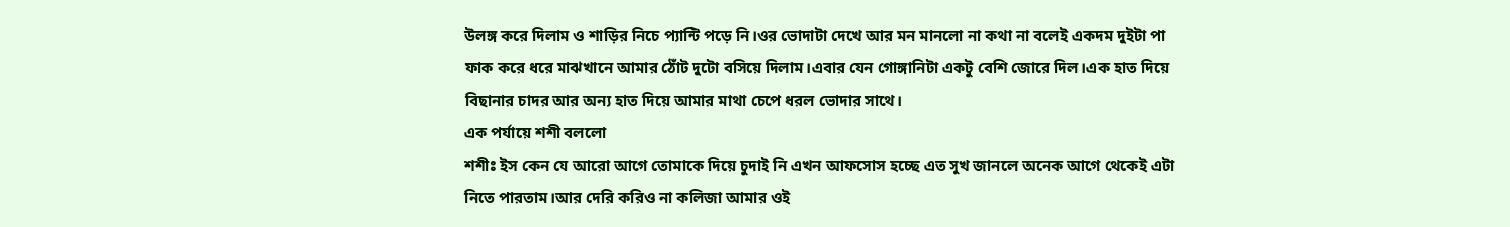উলঙ্গ করে দিলাম ও শাড়ির নিচে প্যান্টি পড়ে নি।ওর ভোদাটা দেখে আর মন মানলো না কথা না বলেই একদম দুইটা পা ফাক করে ধরে মাঝখানে আমার ঠোঁট দুটো বসিয়ে দিলাম।এবার যেন গোঙ্গানিটা একটু বেশি জোরে দিল।এক হাত দিয়ে বিছানার চাদর আর অন্য হাত দিয়ে আমার মাথা চেপে ধরল ভোদার সাথে।
এক পর্যায়ে শশী বললো
শশীঃ ইস কেন যে আরো আগে তোমাকে দিয়ে চুদাই নি এখন আফসোস হচ্ছে এত সুখ জানলে অনেক আগে থেকেই এটা নিতে পারতাম।আর দেরি করিও না কলিজা আমার ওই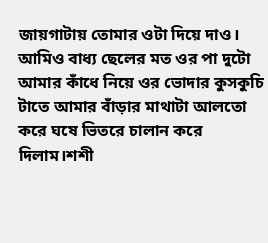জায়গাটায় তোমার ওটা দিয়ে দাও।
আমিও বাধ্য ছেলের মত ওর পা দুটো আমার কাঁধে নিয়ে ওর ভোদার কুসকুচি টাতে আমার বাঁড়ার মাথাটা আলতো করে ঘষে ভিতরে চালান করে দিলাম।শশী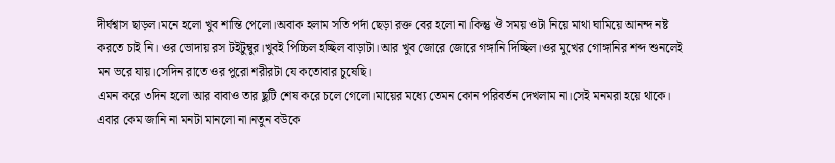দীর্ঘশ্বাস ছাড়ল।মনে হলো খুব শান্তি পেলো।অবাক হলাম সতি পর্দা ছেড়া রক্ত বের হলো না।কিন্তু ঔ সময় ওটা নিয়ে মাথা ঘামিয়ে আনন্দ নষ্ট করতে চাই নি। ওর ভোদায় রস টইটুম্বুর।খুবই পিচ্চিল হচ্ছিল বাড়াটা।আর খুব জোরে জোরে গঙ্গানি দিচ্ছিল।ওর মুখের গোঙ্গানির শব্দ শুনলেই মন ভরে যায়।সেদিন রাতে ওর পুরো শরীরটা যে কতোবার চুষেছি।
এমন করে ৩দিন হলো আর বাবাও তার ছুটি শেষ করে চলে গেলো।মায়ের মধ্যে তেমন কোন পরিবর্তন দেখলাম না।সেই মনমরা হয়ে থাকে।
এবার কেম জানি না মনটা মানলো না।নতুন বউকে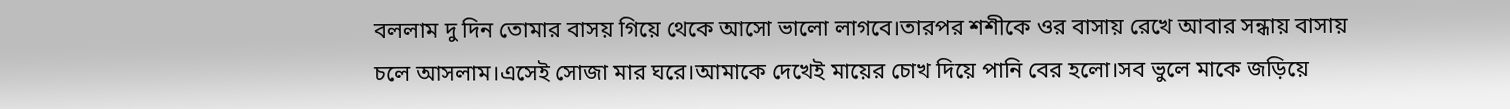বললাম দু দিন তোমার বাসয় গিয়ে থেকে আসো ভালো লাগবে।তারপর শশীকে ওর বাসায় রেখে আবার সন্ধায় বাসায় চলে আসলাম।এসেই সোজা মার ঘরে।আমাকে দেখেই মায়ের চোখ দিয়ে পানি বের হলো।সব ভুলে মাকে জড়িয়ে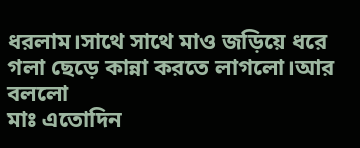ধরলাম।সাথে সাথে মাও জড়িয়ে ধরে গলা ছেড়ে কান্না করতে লাগলো।আর বললো
মাঃ এতোদিন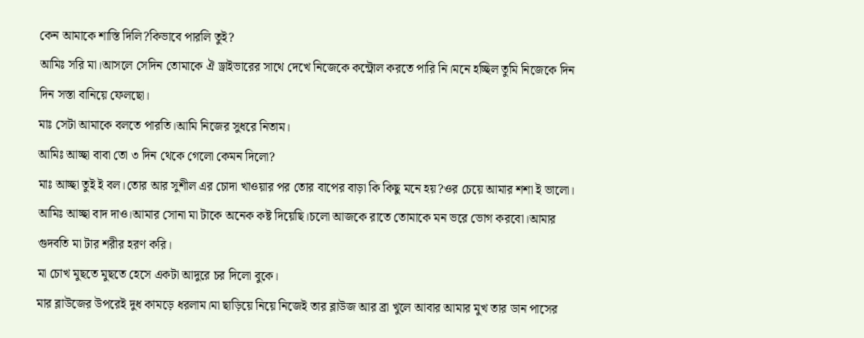কেন আমাকে শাস্তি দিলি?কিভাবে পারলি তুই?
আমিঃ সরি মা।আসলে সেদিন তোমাকে ঐ ড্রাইভারের সাথে দেখে নিজেকে কন্ট্রোল করতে পারি নি।মনে হচ্ছিল তুমি নিজেকে দিন দিন সস্তা বানিয়ে ফেলছো।
মাঃ সেটা আমাকে বলতে পারতি।আমি নিজের সুধরে নিতাম।
আমিঃ আচ্ছা বাবা তো ৩ দিন থেকে গেলো কেমন দিলো?
মাঃ আচ্ছা তুই ই বল।তোর আর সুশীল এর চোদা খাওয়ার পর তোর বাপের বাড়া কি কিছু মনে হয়?ওর চেয়ে আমার শশা ই ভালো।
আমিঃ আচ্ছা বাদ দাও।আমার সোনা মা টাকে অনেক কষ্ট দিয়েছি।চলো আজকে রাতে তোমাকে মন ভরে ভোগ করবো।আমার গুদবতি মা টার শরীর হরণ করি।
মা চোখ মুছতে মুছতে হেসে একটা আদুরে চর দিলো বুকে।
মার ব্লাউজের উপরেই দুধ কামড়ে ধরলাম।মা ছাড়িয়ে নিয়ে নিজেই তার ব্লাউজ আর ব্রা খুলে আবার আমার মুখ তার ডান পাসের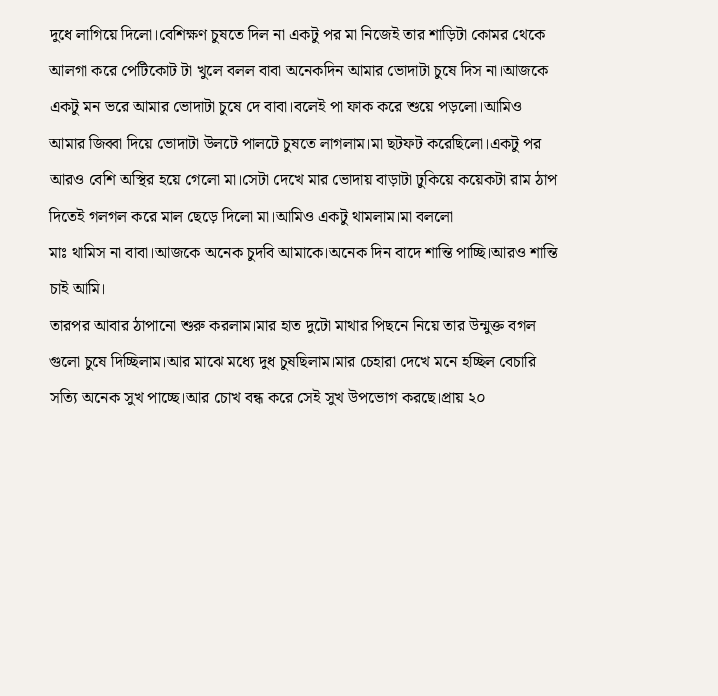দুধে লাগিয়ে দিলো।বেশিক্ষণ চুষতে দিল না একটু পর মা নিজেই তার শাড়িটা কোমর থেকে আলগা করে পেটিকোট টা খুলে বলল বাবা অনেকদিন আমার ভোদাটা চুষে দিস না।আজকে একটু মন ভরে আমার ভোদাটা চুষে দে বাবা।বলেই পা ফাক করে শুয়ে পড়লো।আমিও আমার জিব্বা দিয়ে ভোদাটা উলটে পালটে চুষতে লাগলাম।মা ছটফট করেছিলো।একটু পর আরও বেশি অস্থির হয়ে গেলো মা।সেটা দেখে মার ভোদায় বাড়াটা ঢুকিয়ে কয়েকটা রাম ঠাপ দিতেই গলগল করে মাল ছেড়ে দিলো মা।আমিও একটু থামলাম।মা বললো
মাঃ থামিস না বাবা।আজকে অনেক চুদবি আমাকে।অনেক দিন বাদে শান্তি পাচ্ছি।আরও শান্তি চাই আমি।
তারপর আবার ঠাপানো শুরু করলাম।মার হাত দুটো মাথার পিছনে নিয়ে তার উন্মুক্ত বগল গুলো চুষে দিচ্ছিলাম।আর মাঝে মধ্যে দুধ চুষছিলাম।মার চেহারা দেখে মনে হচ্ছিল বেচারি সত্যি অনেক সুখ পাচ্ছে।আর চোখ বন্ধ করে সেই সুখ উপভোগ করছে।প্রায় ২০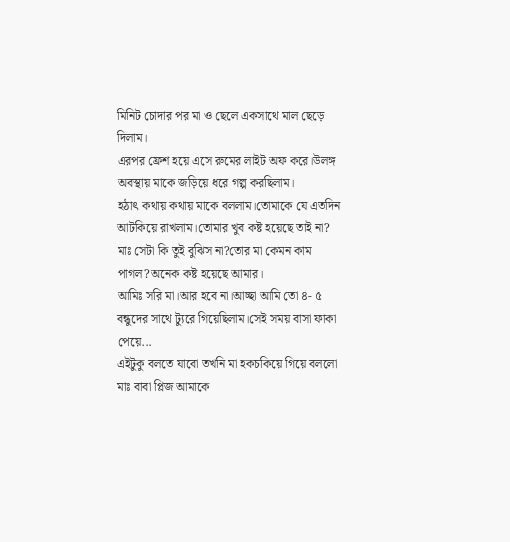মিনিট চোদার পর মা ও ছেলে একসাথে মাল ছেড়ে দিলাম।
এরপর ফ্রেশ হয়ে এসে রুমের লাইট অফ করে।উলঙ্গ অবস্থায় মাকে জড়িয়ে ধরে গল্প করছিলাম।
হঠাৎ কথায় কথায় মাকে বললাম।তোমাকে যে এতদিন আটকিয়ে রাখলাম।তোমার খুব কষ্ট হয়েছে তাই না?
মাঃ সেটা কি তুই বুঝিস না?তোর মা কেমন কাম পাগল?অনেক কষ্ট হয়েছে আমার।
আমিঃ সরি মা।আর হবে না।আচ্ছা আমি তো ৪- ৫ বন্ধুদের সাথে ট্যুরে গিয়েছিলাম।সেই সময় বাসা ফাকা পেয়ে...
এইটুকু বলতে যাবো তখনি মা হকচকিয়ে গিয়ে বললো
মাঃ বাবা প্লিজ আমাকে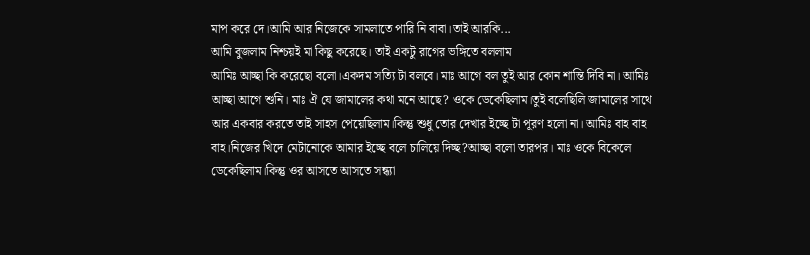মাপ করে দে।আমি আর নিজেকে সামলাতে পারি নি বাবা।তাই আরকি...
আমি বুজলাম নিশ্চয়ই মা কিছু করেছে। তাই একটু রাগের ভঙ্গিতে বললাম
আমিঃ আচ্ছা কি করেছো বলো।একদম সত্যি টা বলবে। মাঃ আগে বল তুই আর কোন শান্তি দিবি না। আমিঃ আচ্ছা আগে শুনি। মাঃ ঐ যে জামালের কথা মনে আছে? ওকে ডেকেছিলাম।তুই বলেছিলি জামালের সাথে আর একবার করতে তাই সাহস পেয়েছিলাম।কিন্তু শুধু তোর দেখার ইচ্ছে টা পূরণ হলো না। আমিঃ বাহ বাহ বাহ।নিজের খিদে মেটানোকে আমার ইচ্ছে বলে চালিয়ে দিচ্ছ?আচ্ছা বলো তারপর। মাঃ ওকে বিকেলে ডেকেছিলাম।কিন্তু ওর আসতে আসতে সন্ধ্যা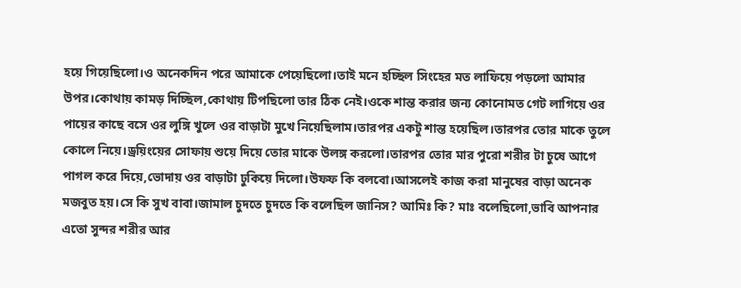হয়ে গিয়েছিলো।ও অনেকদিন পরে আমাকে পেয়েছিলো।তাই মনে হচ্ছিল সিংহের মত লাফিয়ে পড়লো আমার উপর।কোথায় কামড় দিচ্ছিল,কোথায় টিপছিলো তার ঠিক নেই।ওকে শান্ত করার জন্য কোনোমত গেট লাগিয়ে ওর পায়ের কাছে বসে ওর লুঙ্গি খুলে ওর বাড়াটা মুখে নিয়েছিলাম।তারপর একটু শান্ত হয়েছিল।তারপর তোর মাকে তুলে কোলে নিয়ে।ড্রয়িংয়ের সোফায় শুয়ে দিয়ে তোর মাকে উলঙ্গ করলো।তারপর তোর মার পুরো শরীর টা চুষে আগে পাগল করে দিয়ে,ভোদায় ওর বাড়াটা ঢুকিয়ে দিলো।উফফ কি বলবো।আসলেই কাজ করা মানুষের বাড়া অনেক মজবুত হয়।সে কি সুখ বাবা।জামাল চুদতে চুদতে কি বলেছিল জানিস? আমিঃ কি? মাঃ বলেছিলো,ভাবি আপনার এতো সুন্দর শরীর আর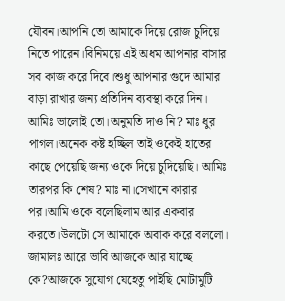যৌবন।আপনি তো আমাকে দিয়ে রোজ চুদিয়ে নিতে পারেন।বিনিময়ে এই অধম আপনার বাসার সব কাজ করে দিবে।শুধু আপনার গুদে আমার বাড়া রাখার জন্য প্রতিদিন ব্যবস্থা করে দিন। আমিঃ ভালোই তো।অনুমতি দাও নি? মাঃ ধুর পাগল।অনেক কষ্ট হচ্ছিল তাই ওকেই হাতের কাছে পেয়েছি জন্য ওকে দিয়ে চুদিয়েছি। আমিঃ তারপর কি শেষ? মাঃ না।সেখানে কারার পর।আমি ওকে বলেছিলাম আর একবার করতে।উলটো সে আমাকে অবাক করে বললো। জামালঃ আরে ভাবি আজকে আর যাচ্ছে কে?আজকে সুযোগ যেহেতু পাইছি মোটামুটি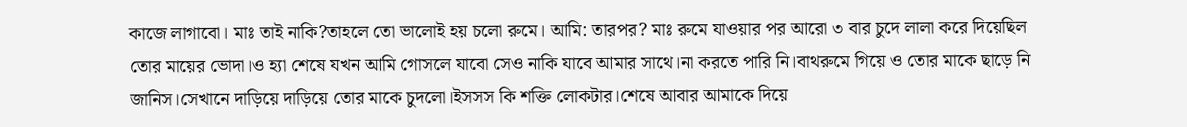কাজে লাগাবো। মাঃ তাই নাকি?তাহলে তো ভালোই হয় চলো রুমে। আমি: তারপর? মাঃ রুমে যাওয়ার পর আরো ৩ বার চুদে লালা করে দিয়েছিল তোর মায়ের ভোদা।ও হ্যা শেষে যখন আমি গোসলে যাবো সেও নাকি যাবে আমার সাথে।না করতে পারি নি।বাথরুমে গিয়ে ও তোর মাকে ছাড়ে নি জানিস।সেখানে দাড়িয়ে দাড়িয়ে তোর মাকে চুদলো।ইসসস কি শক্তি লোকটার।শেষে আবার আমাকে দিয়ে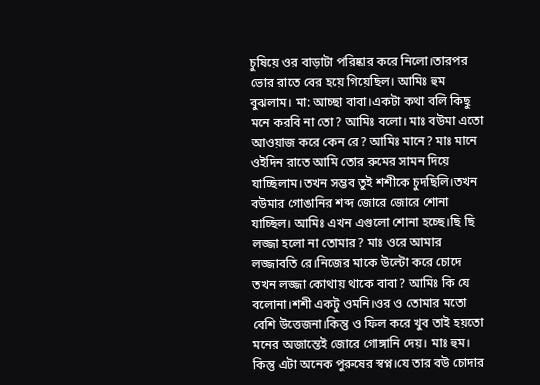চুষিয়ে ওর বাড়াটা পরিষ্কার করে নিলো।তারপর ভোর রাতে বের হয়ে গিয়েছিল। আমিঃ হুম বুঝলাম। মা: আচ্ছা বাবা।একটা কথা বলি কিছু মনে করবি না তো? আমিঃ বলো। মাঃ বউমা এতো আওয়াজ করে কেন রে? আমিঃ মানে? মাঃ মানে ওইদিন রাতে আমি তোর রুমের সামন দিয়ে যাচ্ছিলাম।তখন সম্ভব তুই শশীকে চুদছিলি।তখন বউমার গোঙানির শব্দ জোরে জোরে শোনা যাচ্ছিল। আমিঃ এখন এগুলো শোনা হচ্ছে।ছি ছি লজ্জা হলো না তোমার? মাঃ ওরে আমার লজ্জাবতি রে।নিজের মাকে উল্টো করে চোদে তখন লজ্জা কোথায় থাকে বাবা? আমিঃ কি যে বলোনা।শশী একটু ওমনি।ওর ও তোমার মতো বেশি উত্তেজনা।কিন্তু ও ফিল করে খুব তাই হয়তো মনের অজান্তেই জোরে গোঙ্গানি দেয়। মাঃ হুম। কিন্তু এটা অনেক পুরুষের স্বপ্ন।যে তার বউ চোদার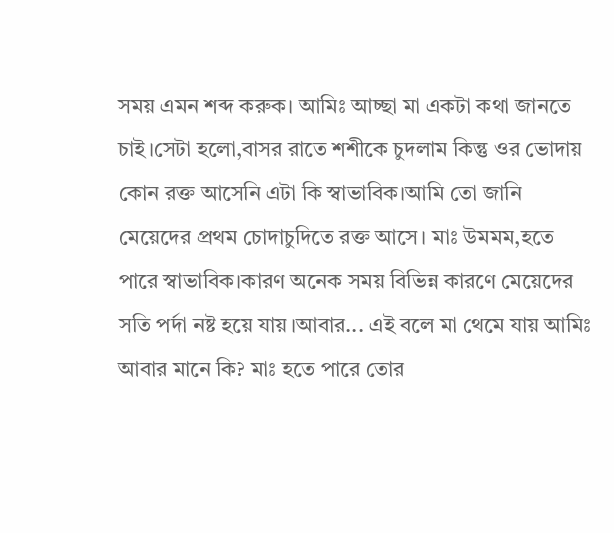সময় এমন শব্দ করুক। আমিঃ আচ্ছা মা একটা কথা জানতে চাই।সেটা হলো,বাসর রাতে শশীকে চুদলাম কিন্তু ওর ভোদায় কোন রক্ত আসেনি এটা কি স্বাভাবিক।আমি তো জানি মেয়েদের প্রথম চোদাচুদিতে রক্ত আসে। মাঃ উমমম,হতে পারে স্বাভাবিক।কারণ অনেক সময় বিভিন্ন কারণে মেয়েদের সতি পর্দা নষ্ট হয়ে যায়।আবার... এই বলে মা থেমে যায় আমিঃ আবার মানে কি? মাঃ হতে পারে তোর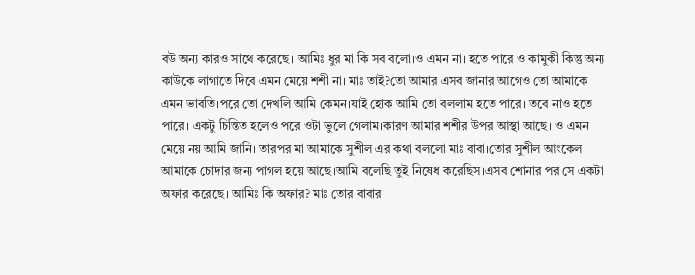বউ অন্য কারও সাথে করেছে। আমিঃ ধুর মা কি সব বলো।ও এমন না। হতে পারে ও কামুকী কিন্তু অন্য কাউকে লাগাতে দিবে এমন মেয়ে শশী না। মাঃ তাই?তো আমার এসব জানার আগেও তো আমাকে এমন ভাবতি।পরে তো দেখলি আমি কেমন।যাই হোক আমি তো বললাম হতে পারে। তবে নাও হতে পারে। একটু চিন্তিত হলেও পরে ওটা ভুলে গেলাম।কারণ আমার শশীর উপর আস্থা আছে। ও এমন মেয়ে নয় আমি জানি। তারপর মা আমাকে সুশীল এর কথা বললো মাঃ বাবা।তোর সুশীল আংকেল আমাকে চোদার জন্য পাগল হয়ে আছে।আমি বলেছি তুই নিষেধ করেছিস।এসব শোনার পর সে একটা অফার করেছে। আমিঃ কি অফার? মাঃ তোর বাবার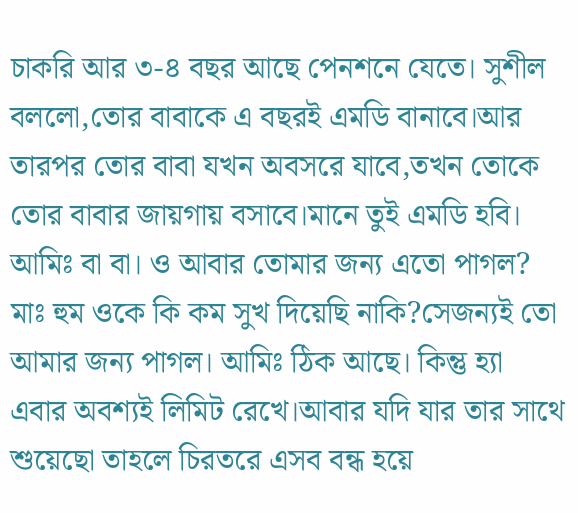চাকরি আর ৩-৪ বছর আছে পেনশনে যেতে। সুশীল বললো,তোর বাবাকে এ বছরই এমডি বানাবে।আর তারপর তোর বাবা যখন অবসরে যাবে,তখন তোকে তোর বাবার জায়গায় বসাবে।মানে তুই এমডি হবি। আমিঃ বা বা। ও আবার তোমার জন্য এতো পাগল? মাঃ হুম ওকে কি কম সুখ দিয়েছি নাকি?সেজন্যই তো আমার জন্য পাগল। আমিঃ ঠিক আছে। কিন্তু হ্যা এবার অবশ্যই লিমিট রেখে।আবার যদি যার তার সাথে শুয়েছো তাহলে চিরতরে এসব বন্ধ হয়ে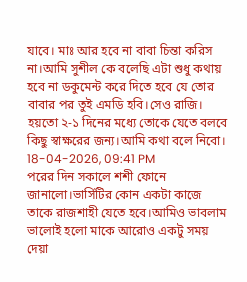যাবে। মাঃ আর হবে না বাবা চিন্তা করিস না।আমি সুশীল কে বলেছি এটা শুধু কথায় হবে না ডকুমেন্ট করে দিতে হবে যে তোর বাবার পর তুই এমডি হবি।সেও রাজি। হয়তো ২-১ দিনের মধ্যে তোকে যেতে বলবে কিছু স্বাক্ষরের জন্য।আমি কথা বলে নিবো।
18-04-2026, 09:41 PM
পরের দিন সকালে শশী ফোনে জানালো।ভার্সিটির কোন একটা কাজে তাকে রাজশাহী যেতে হবে।আমিও ভাবলাম ভালোই হলো মাকে আরোও একটু সময় দেয়া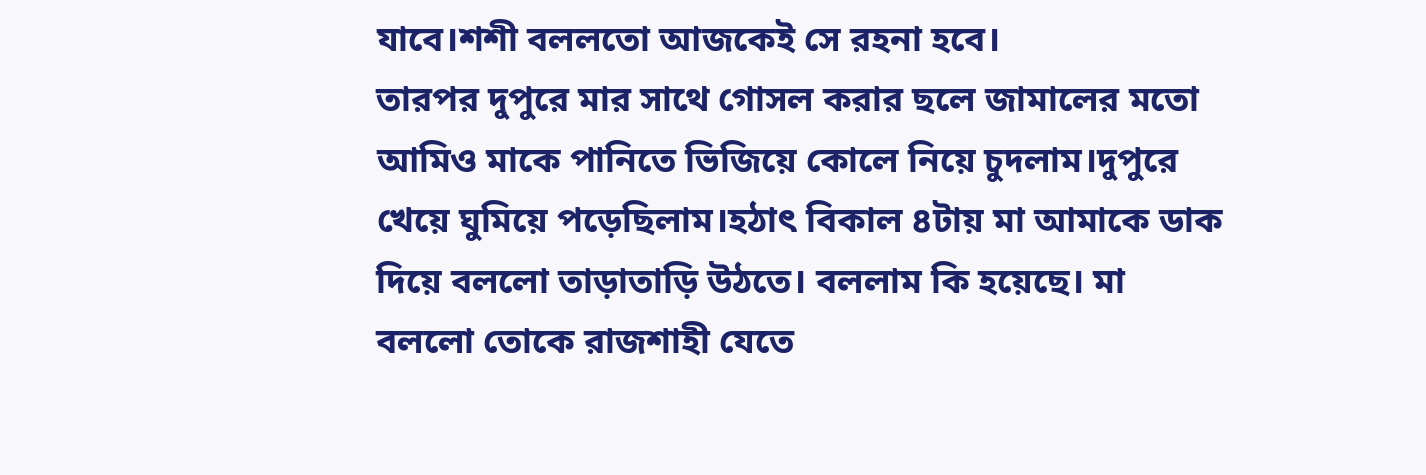যাবে।শশী বললতো আজকেই সে রহনা হবে।
তারপর দুপুরে মার সাথে গোসল করার ছলে জামালের মতো আমিও মাকে পানিতে ভিজিয়ে কোলে নিয়ে চুদলাম।দুপুরে খেয়ে ঘুমিয়ে পড়েছিলাম।হঠাৎ বিকাল ৪টায় মা আমাকে ডাক দিয়ে বললো তাড়াতাড়ি উঠতে। বললাম কি হয়েছে। মা বললো তোকে রাজশাহী যেতে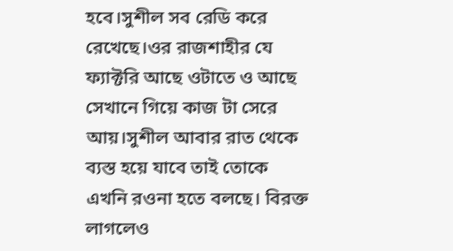হবে।সুশীল সব রেডি করে রেখেছে।ওর রাজশাহীর যে ফ্যাক্টরি আছে ওটাতে ও আছে সেখানে গিয়ে কাজ টা সেরে আয়।সুশীল আবার রাত থেকে ব্যস্ত হয়ে যাবে তাই তোকে এখনি রওনা হতে বলছে। বিরক্ত লাগলেও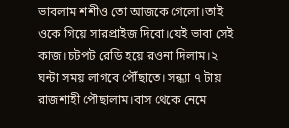ভাবলাম শশীও তো আজকে গেলো।তাই ওকে গিয়ে সারপ্রাইজ দিবো।যেই ভাবা সেই কাজ।চটপট রেডি হয়ে রওনা দিলাম।২ ঘন্টা সময় লাগবে পৌঁছাতে। সন্ধ্যা ৭ টায় রাজশাহী পৌছালাম।বাস থেকে নেমে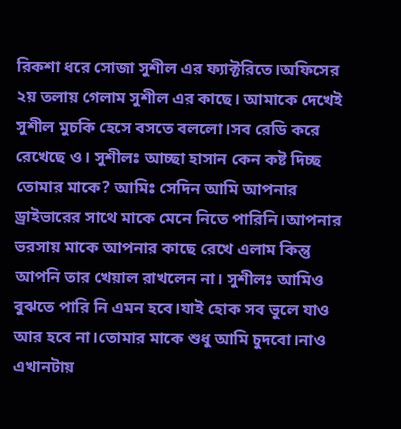রিকশা ধরে সোজা সুশীল এর ফ্যাক্টরিতে।অফিসের ২য় তলায় গেলাম সুশীল এর কাছে। আমাকে দেখেই সুশীল মুচকি হেসে বসতে বললো।সব রেডি করে রেখেছে ও। সুশীলঃ আচ্ছা হাসান কেন কষ্ট দিচ্ছ তোমার মাকে? আমিঃ সেদিন আমি আপনার ড্রাইভারের সাথে মাকে মেনে নিতে পারিনি।আপনার ভরসায় মাকে আপনার কাছে রেখে এলাম কিন্তু আপনি তার খেয়াল রাখলেন না। সুশীলঃ আমিও বুঝতে পারি নি এমন হবে।যাই হোক সব ভুলে যাও আর হবে না।তোমার মাকে শুধু আমি চুদবো।নাও এখানটায়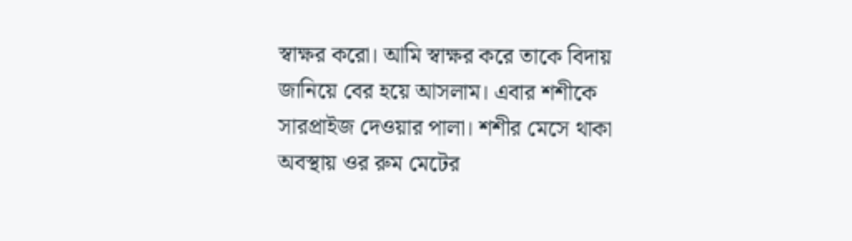স্বাক্ষর করো। আমি স্বাক্ষর করে তাকে বিদায় জানিয়ে বের হয়ে আসলাম। এবার শশীকে সারপ্রাইজ দেওয়ার পালা। শশীর মেসে থাকা অবস্থায় ওর রুম মেটের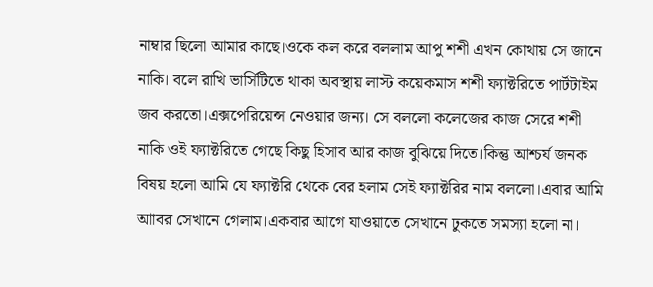নাম্বার ছিলো আমার কাছে।ওকে কল করে বললাম আপু শশী এখন কোথায় সে জানে নাকি। বলে রাখি ভার্সিটিতে থাকা অবস্থায় লাস্ট কয়েকমাস শশী ফ্যাক্টরিতে পার্টটাইম জব করতো।এক্সপেরিয়েন্স নেওয়ার জন্য। সে বললো কলেজের কাজ সেরে শশী নাকি ওই ফ্যাক্টরিতে গেছে কিছু হিসাব আর কাজ বুঝিয়ে দিতে।কিন্তু আশ্চর্য জনক বিষয় হলো আমি যে ফ্যাক্টরি থেকে বের হলাম সেই ফ্যাক্টরির নাম বললো।এবার আমি আাবর সেখানে গেলাম।একবার আগে যাওয়াতে সেখানে ঢুকতে সমস্যা হলো না।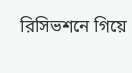রিসিভশনে গিয়ে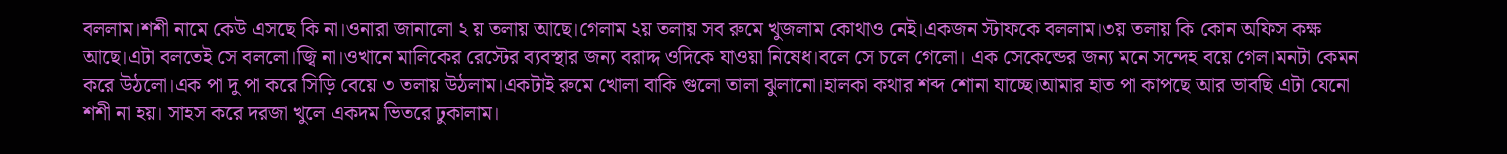বললাম।শশী নামে কেউ এসছে কি না।ওনারা জানালো ২ য় তলায় আছে।গেলাম ২য় তলায় সব রুমে খুজলাম কোথাও নেই।একজন স্টাফকে বললাম।৩য় তলায় কি কোন অফিস কক্ষ আছে।এটা বলতেই সে বললো।জ্বি না।ওখানে মালিকের রেস্টের ব্যবস্থার জন্য বরাদ্দ ওদিকে যাওয়া নিষেধ।বলে সে চলে গেলো। এক সেকেন্ডের জন্য মনে সন্দেহ বয়ে গেল।মনটা কেমন করে উঠলো।এক পা দু পা করে সিড়ি বেয়ে ৩ তলায় উঠলাম।একটাই রুমে খোলা বাকি গুলো তালা ঝুলানো।হালকা কথার শব্দ শোনা যাচ্ছে।আমার হাত পা কাপছে আর ভাবছি এটা যেনো শশী না হয়। সাহস করে দরজা খুলে একদম ভিতরে ঢুকালাম।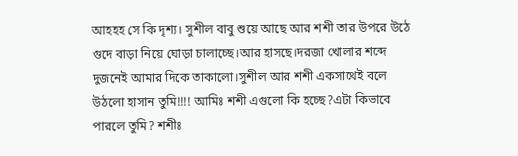আহহহ সে কি দৃশ্য। সুশীল বাবু শুয়ে আছে আর শশী তার উপরে উঠে গুদে বাড়া নিয়ে ঘোড়া চালাচ্ছে।আর হাসছে।দরজা খোলার শব্দে দুজনেই আমার দিকে তাকালো।সুশীল আর শশী একসাথেই বলে উঠলো হাসান তুমি!!!! আমিঃ শশী এগুলো কি হচ্ছে?এটা কিভাবে পারলে তুমি? শশীঃ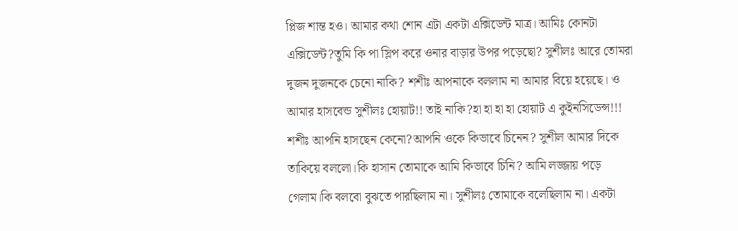প্লিজ শান্ত হও। আমার কথা শোন এটা একটা এক্সিডেন্ট মাত্র। আমিঃ কোনটা এক্সিডেন্ট?তুমি কি পা স্লিপ করে ওনার বাড়ার উপর পড়েছো? সুশীলঃ আরে তোমরা দুজন দুজনকে চেনো নাকি? শশীঃ আপনাকে বললাম না আমার বিয়ে হয়েছে। ও আমার হাসবেন্ড সুশীলঃ হোয়াট!! তাই নাকি?হা হা হা হা হোয়াট এ কুইনসিডেন্স!!! শশীঃ আপনি হাসছেন কেনো?আপনি ওকে কিভাবে চিনেন? সুশীল আমার দিকে তাকিয়ে বললো।কি হাসান তোমাকে আমি কিভাবে চিনি? আমি লজ্জায় পড়ে গেলাম।কি বলবো বুঝতে পারছিলাম না। সুশীলঃ তোমাকে বলেছিলাম না। একটা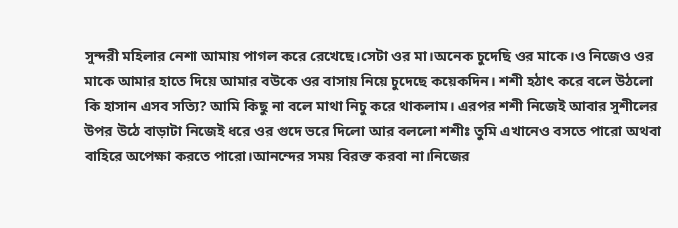সুন্দরী মহিলার নেশা আমায় পাগল করে রেখেছে।সেটা ওর মা।অনেক চুদেছি ওর মাকে।ও নিজেও ওর মাকে আমার হাতে দিয়ে আমার বউকে ওর বাসায় নিয়ে চুদেছে কয়েকদিন। শশী হঠাৎ করে বলে উঠলো কি হাসান এসব সত্যি? আমি কিছু না বলে মাথা নিচু করে থাকলাম। এরপর শশী নিজেই আবার সুশীলের উপর উঠে বাড়াটা নিজেই ধরে ওর গুদে ভরে দিলো আর বললো শশীঃ তুমি এখানেও বসতে পারো অথবা বাহিরে অপেক্ষা করতে পারো।আনন্দের সময় বিরক্ত করবা না।নিজের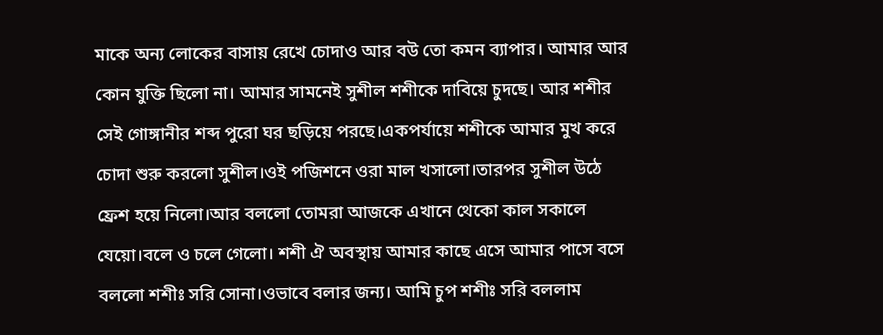মাকে অন্য লোকের বাসায় রেখে চোদাও আর বউ তো কমন ব্যাপার। আমার আর কোন যুক্তি ছিলো না। আমার সামনেই সুশীল শশীকে দাবিয়ে চুদছে। আর শশীর সেই গোঙ্গানীর শব্দ পুরো ঘর ছড়িয়ে পরছে।একপর্যায়ে শশীকে আমার মুখ করে চোদা শুরু করলো সুশীল।ওই পজিশনে ওরা মাল খসালো।তারপর সুশীল উঠে ফ্রেশ হয়ে নিলো।আর বললো তোমরা আজকে এখানে থেকো কাল সকালে যেয়ো।বলে ও চলে গেলো। শশী ঐ অবস্থায় আমার কাছে এসে আমার পাসে বসে বললো শশীঃ সরি সোনা।ওভাবে বলার জন্য। আমি চুপ শশীঃ সরি বললাম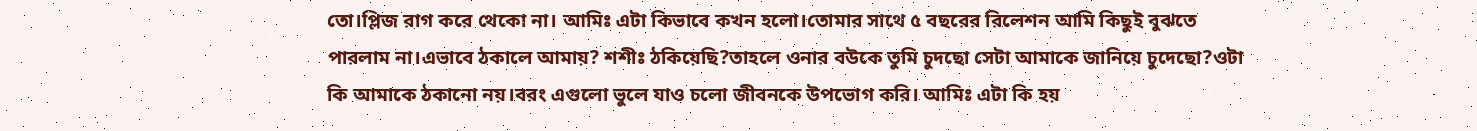তো।প্লিজ রাগ করে থেকো না। আমিঃ এটা কিভাবে কখন হলো।তোমার সাথে ৫ বছরের রিলেশন আমি কিছুই বুঝতে পারলাম না।এভাবে ঠকালে আমায়? শশীঃ ঠকিয়েছি?তাহলে ওনার বউকে তুমি চুদছো সেটা আমাকে জানিয়ে চুদেছো?ওটা কি আমাকে ঠকানো নয়।বরং এগুলো ভুলে যাও চলো জীবনকে উপভোগ করি। আমিঃ এটা কি হয়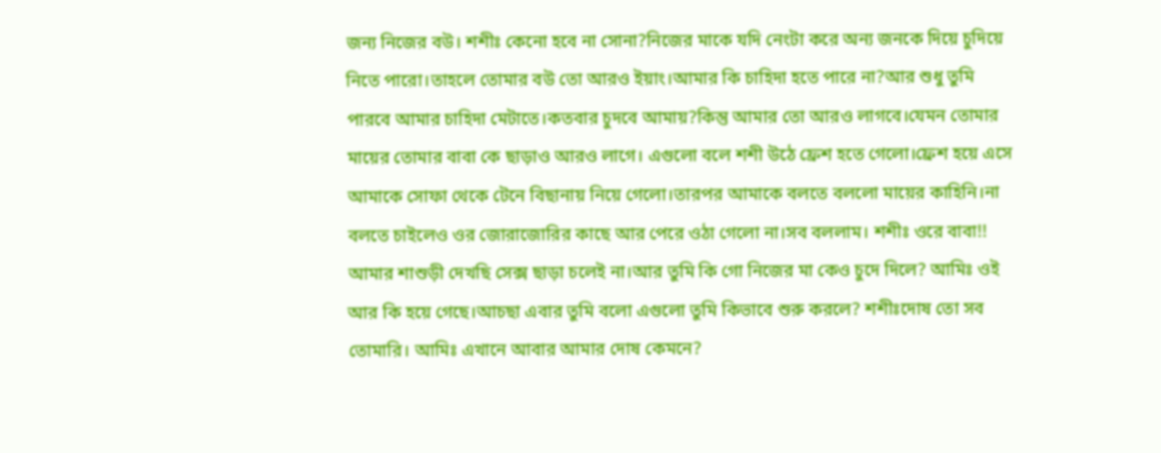জন্য নিজের বউ। শশীঃ কেনো হবে না সোনা?নিজের মাকে যদি নেংটা করে অন্য জনকে দিয়ে চুদিয়ে নিতে পারো।তাহলে তোমার বউ তো আরও ইয়াং।আমার কি চাহিদা হতে পারে না?আর শুধু তুমি পারবে আমার চাহিদা মেটাতে।কতবার চুদবে আমায়?কিন্তু আমার তো আরও লাগবে।যেমন তোমার মায়ের তোমার বাবা কে ছাড়াও আরও লাগে। এগুলো বলে শশী উঠে ফ্রেশ হতে গেলো।ফ্রেশ হয়ে এসে আমাকে সোফা থেকে টেনে বিছানায় নিয়ে গেলো।তারপর আমাকে বলতে বললো মায়ের কাহিনি।না বলতে চাইলেও ওর জোরাজোরির কাছে আর পেরে ওঠা গেলো না।সব বললাম। শশীঃ ওরে বাবা!! আমার শাশুড়ী দেখছি সেক্স ছাড়া চলেই না।আর তুমি কি গো নিজের মা কেও চুদে দিলে? আমিঃ ওই আর কি হয়ে গেছে।আচছা এবার তুমি বলো এগুলো তুমি কিভাবে শুরু করলে? শশীঃদোষ তো সব তোমারি। আমিঃ এখানে আবার আমার দোষ কেমনে?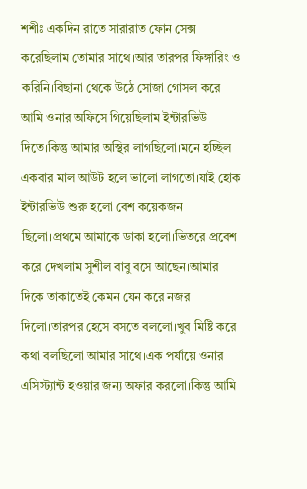শশীঃ একদিন রাতে সারারাত ফোন সেক্স করেছিলাম তোমার সাথে।আর তারপর ফিঙ্গারিং ও করিনি।বিছানা থেকে উঠে সোজা গোসল করে আমি ওনার অফিসে গিয়েছিলাম ইন্টারভিউ দিতে।কিন্তু আমার অস্থির লাগছিলো।মনে হচ্ছিল একবার মাল আউট হলে ভালো লাগতো।যাই হোক ইন্টারভিউ শুরু হলো বেশ কয়েকজন ছিলো।প্রথমে আমাকে ডাকা হলো।ভিতরে প্রবেশ করে দেখলাম সুশীল বাবু বসে আছেন।আমার দিকে তাকাতেই কেমন যেন করে নজর দিলো।তারপর হেসে বসতে বললো।খুব মিষ্টি করে কথা বলছিলো আমার সাথে।এক পর্যায়ে ওনার এসিস্ট্যান্ট হওয়ার জন্য অফার করলো।কিন্তু আমি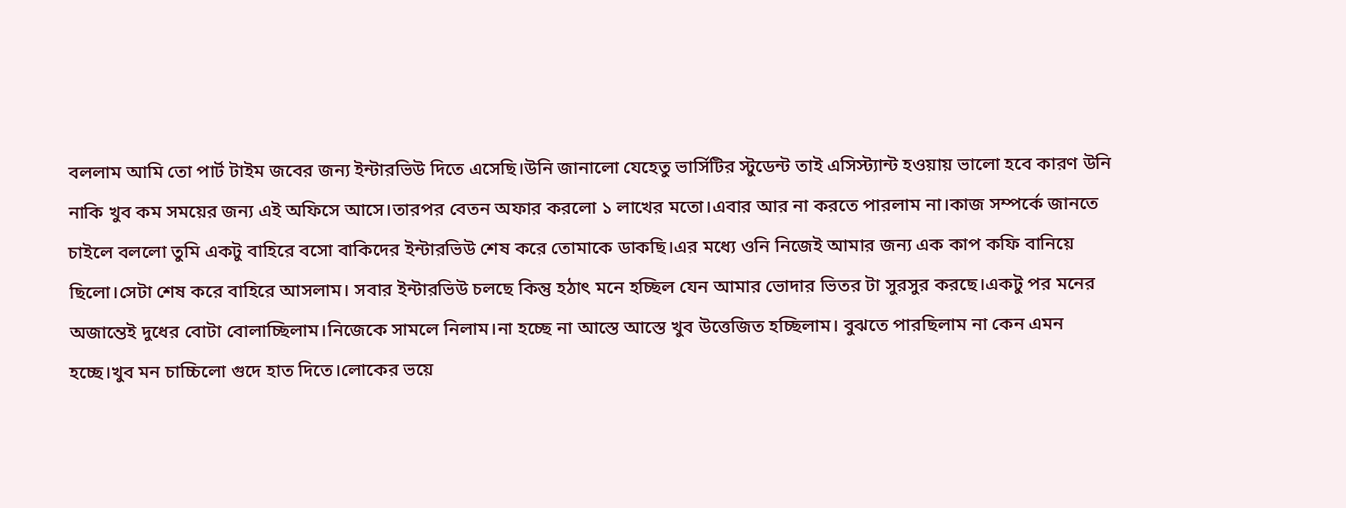বললাম আমি তো পার্ট টাইম জবের জন্য ইন্টারভিউ দিতে এসেছি।উনি জানালো যেহেতু ভার্সিটির স্টুডেন্ট তাই এসিস্ট্যান্ট হওয়ায় ভালো হবে কারণ উনি নাকি খুব কম সময়ের জন্য এই অফিসে আসে।তারপর বেতন অফার করলো ১ লাখের মতো।এবার আর না করতে পারলাম না।কাজ সম্পর্কে জানতে চাইলে বললো তুমি একটু বাহিরে বসো বাকিদের ইন্টারভিউ শেষ করে তোমাকে ডাকছি।এর মধ্যে ওনি নিজেই আমার জন্য এক কাপ কফি বানিয়ে ছিলো।সেটা শেষ করে বাহিরে আসলাম। সবার ইন্টারভিউ চলছে কিন্তু হঠাৎ মনে হচ্ছিল যেন আমার ভোদার ভিতর টা সুরসুর করছে।একটু পর মনের অজান্তেই দুধের বোটা বোলাচ্ছিলাম।নিজেকে সামলে নিলাম।না হচ্ছে না আস্তে আস্তে খুব উত্তেজিত হচ্ছিলাম। বুঝতে পারছিলাম না কেন এমন হচ্ছে।খুব মন চাচ্চিলো গুদে হাত দিতে।লোকের ভয়ে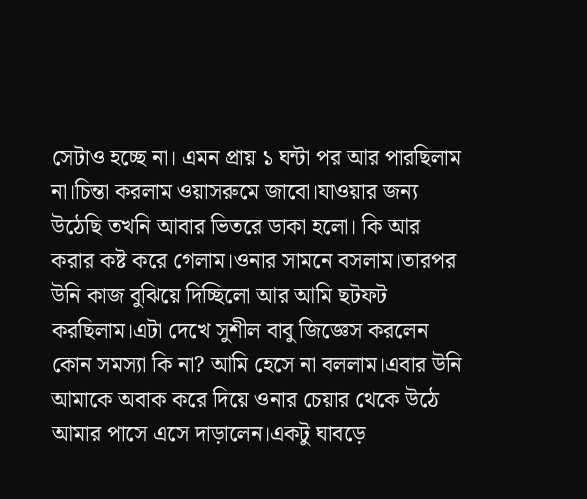সেটাও হচ্ছে না। এমন প্রায় ১ ঘন্টা পর আর পারছিলাম না।চিন্তা করলাম ওয়াসরুমে জাবো।যাওয়ার জন্য উঠেছি তখনি আবার ভিতরে ডাকা হলো। কি আর করার কষ্ট করে গেলাম।ওনার সামনে বসলাম।তারপর উনি কাজ বুঝিয়ে দিচ্ছিলো আর আমি ছটফট করছিলাম।এটা দেখে সুশীল বাবু জিজ্ঞেস করলেন কোন সমস্যা কি না? আমি হেসে না বললাম।এবার উনি আমাকে অবাক করে দিয়ে ওনার চেয়ার থেকে উঠে আমার পাসে এসে দাড়ালেন।একটু ঘাবড়ে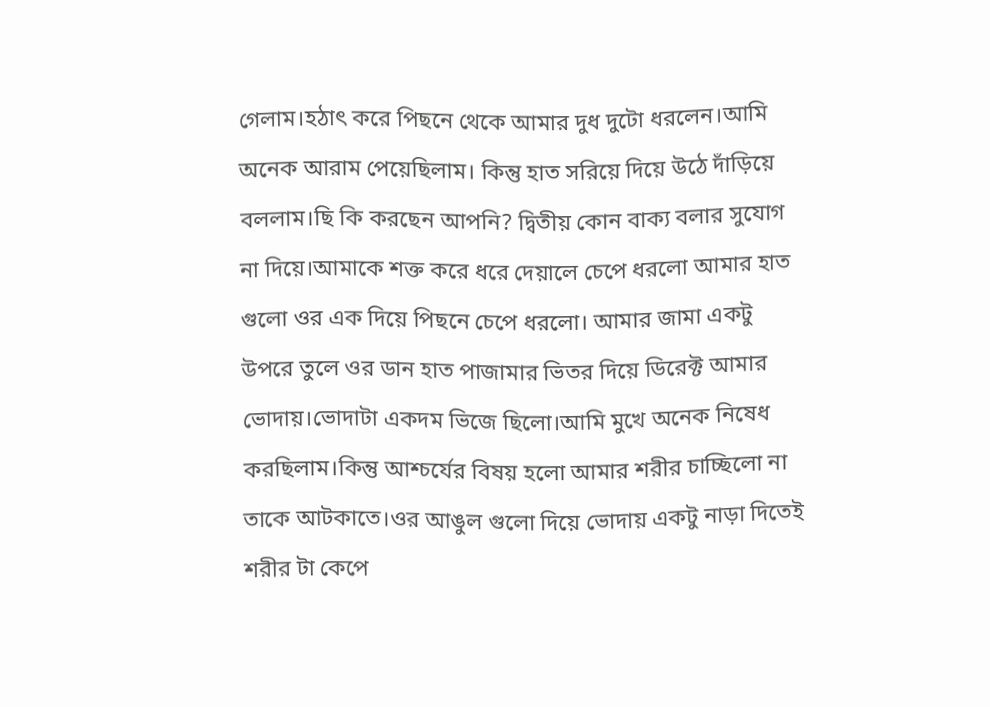গেলাম।হঠাৎ করে পিছনে থেকে আমার দুধ দুটো ধরলেন।আমি অনেক আরাম পেয়েছিলাম। কিন্তু হাত সরিয়ে দিয়ে উঠে দাঁড়িয়ে বললাম।ছি কি করছেন আপনি? দ্বিতীয় কোন বাক্য বলার সুযোগ না দিয়ে।আমাকে শক্ত করে ধরে দেয়ালে চেপে ধরলো আমার হাত গুলো ওর এক দিয়ে পিছনে চেপে ধরলো। আমার জামা একটু উপরে তুলে ওর ডান হাত পাজামার ভিতর দিয়ে ডিরেক্ট আমার ভোদায়।ভোদাটা একদম ভিজে ছিলো।আমি মুখে অনেক নিষেধ করছিলাম।কিন্তু আশ্চর্যের বিষয় হলো আমার শরীর চাচ্ছিলো না তাকে আটকাতে।ওর আঙুল গুলো দিয়ে ভোদায় একটু নাড়া দিতেই শরীর টা কেপে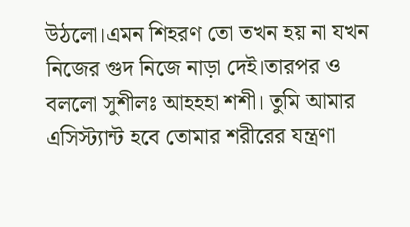উঠলো।এমন শিহরণ তো তখন হয় না যখন নিজের গুদ নিজে নাড়া দেই।তারপর ও বললো সুশীলঃ আহহহা শশী। তুমি আমার এসিস্ট্যান্ট হবে তোমার শরীরের যন্ত্রণা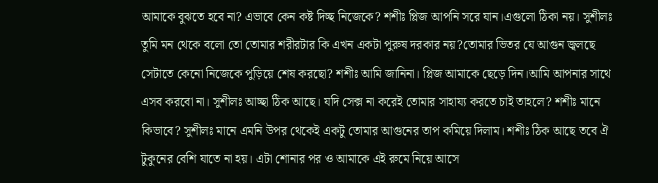আমাকে বুঝতে হবে না? এভাবে কেন কষ্ট দিচ্ছ নিজেকে? শশীঃ প্লিজ আপনি সরে যান।এগুলো ঠিকা নয়। সুশীলঃ তুমি মন থেকে বলো তো তোমার শরীরটার কি এখন একটা পুরুষ দরকার নয়?তোমার ভিতর যে আগুন জ্বলছে সেটাতে কেনো নিজেকে পুড়িয়ে শেষ করছো? শশীঃ আমি জানিনা। প্লিজ আমাকে ছেড়ে দিন।আমি আপনার সাথে এসব করবো না। সুশীলঃ আচ্ছা ঠিক আছে। যদি সেক্স না করেই তোমার সাহায্য করতে চাই তাহলে? শশীঃ মানে কিভাবে? সুশীলঃ মানে এমনি উপর থেকেই একটু তোমার আগুনের তাপ কমিয়ে দিলাম। শশীঃ ঠিক আছে তবে ঐ টুকুনের বেশি যাতে না হয়। এটা শোনার পর ও আমাকে এই রুমে নিয়ে আসে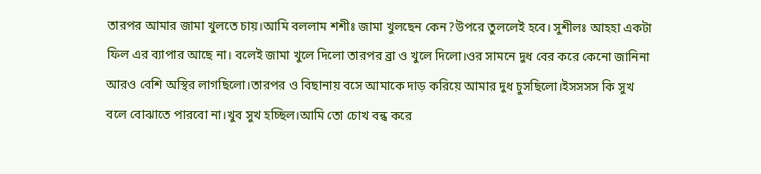তারপর আমার জামা খুলতে চায়।আমি বললাম শশীঃ জামা খুলছেন কেন?উপরে তুললেই হবে। সুশীলঃ আহহা একটা ফিল এর ব্যাপার আছে না। বলেই জামা খুলে দিলো তারপর ব্রা ও খুলে দিলো।ওর সামনে দুধ বের করে কেনো জানিনা আরও বেশি অস্থির লাগছিলো।তারপর ও বিছানায় বসে আমাকে দাড় করিয়ে আমার দুধ চুসছিলো।ইসসসস কি সুখ বলে বোঝাতে পারবো না।খুব সুখ হচ্ছিল।আমি তো চোখ বন্ধ করে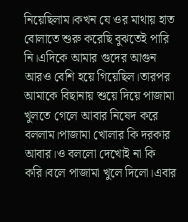নিয়েছিলাম।কখন যে ওর মাথায় হাত বোলাতে শুরু করেছি বুঝতেই পারি নি।এদিকে আমার গুদের আগুন আরও বেশি হয়ে গিয়েছিল।তারপর আমাকে বিছানায় শুয়ে দিয়ে পাজামা খুলতে গেলে আবার নিষেদ করে বললাম।পাজামা খোলার কি দরকার আবার।ও বললো দেখোই না কি করি।বলে পাজামা খুলে দিলো।এবার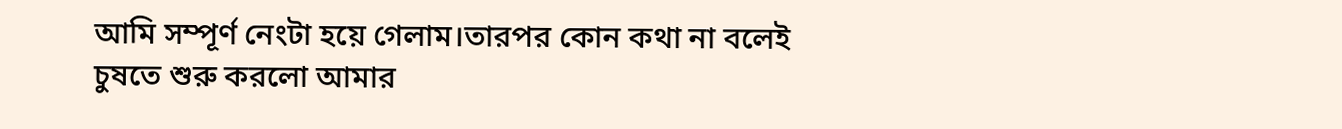আমি সম্পূর্ণ নেংটা হয়ে গেলাম।তারপর কোন কথা না বলেই চুষতে শুরু করলো আমার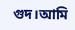গুদ।আমি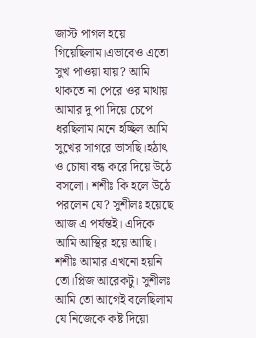জাস্ট পাগল হয়ে গিয়েছিলাম।এভাবেও এতো সুখ পাওয়া যায়? আমি থাকতে না পেরে ওর মাথায় আমার দু পা দিয়ে চেপে ধরছিলাম।মনে হচ্ছিল আমি সুখের সাগরে ভাসছি।হঠাৎ ও চোষা বন্ধ করে দিয়ে উঠে বসলো। শশীঃ কি হলে উঠে পরলেন যে? সুশীলঃ হয়েছে আজ এ পর্যন্তই। এদিকে আমি আস্থির হয়ে আছি। শশীঃ আমার এখনো হয়নি তো।প্লিজ আরেকটু। সুশীলঃ আমি তো আগেই বলেছিলাম যে নিজেকে কষ্ট দিয়ো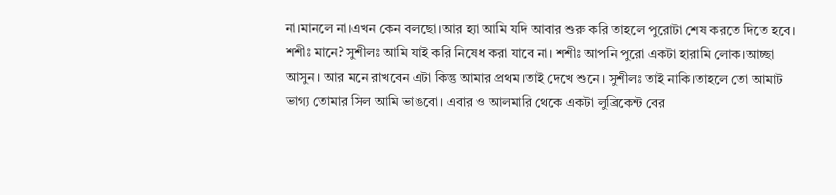না।মানলে না।এখন কেন বলছো।আর হ্যা আমি যদি আবার শুরু করি তাহলে পুরোটা শেষ করতে দিতে হবে। শশীঃ মানে? সুশীলঃ আমি যাই করি নিষেধ করা যাবে না। শশীঃ আপনি পুরো একটা হারামি লোক।আচ্ছা আসুন। আর মনে রাখবেন এটা কিন্তু আমার প্রথম।তাই দেখে শুনে। সুশীলঃ তাই নাকি।তাহলে তো আমাট ভাগ্য তোমার সিল আমি ভাঙবো। এবার ও আলমারি থেকে একটা লুব্রিকেন্ট বের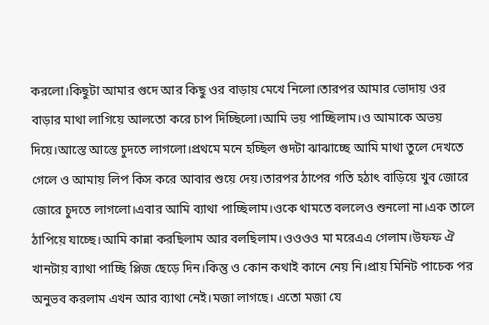করলো।কিছুটা আমার গুদে আর কিছু ওর বাড়ায় মেখে নিলো।তারপর আমার ভোদায় ওর বাড়ার মাথা লাগিয়ে আলতো করে চাপ দিচ্ছিলো।আমি ভয় পাচ্ছিলাম।ও আমাকে অভয় দিয়ে।আস্তে আস্তে চুদতে লাগলো।প্রথমে মনে হচ্ছিল গুদটা ঝাঝাচ্ছে আমি মাথা তুলে দেখতে গেলে ও আমায় লিপ কিস করে আবার শুয়ে দেয়।তারপর ঠাপের গতি হঠাৎ বাড়িয়ে খুব জোরে জোরে চুদতে লাগলো।এবার আমি ব্যাথা পাচ্ছিলাম।ওকে থামতে বললেও শুনলো না।এক তালে ঠাপিয়ে যাচ্ছে।আমি কান্না করছিলাম আর বলছিলাম।ওওওও মা মরেএএ গেলাম।উফফ ঐ খানটায় ব্যাথা পাচ্ছি প্লিজ ছেড়ে দিন।কিন্তু ও কোন কথাই কানে নেয় নি।প্রায় মিনিট পাচেক পর অনুভব করলাম এখন আর ব্যাথা নেই।মজা লাগছে। এতো মজা যে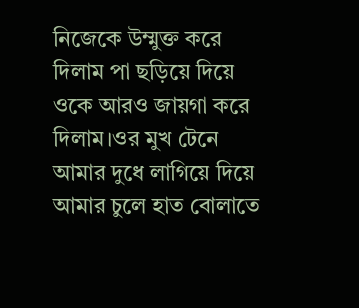নিজেকে উম্মুক্ত করে দিলাম পা ছড়িয়ে দিয়ে ওকে আরও জায়গা করে দিলাম।ওর মুখ টেনে আমার দুধে লাগিয়ে দিয়ে আমার চুলে হাত বোলাতে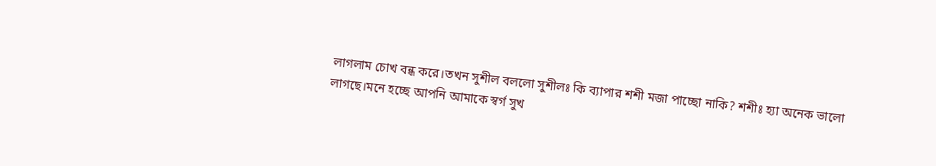লাগলাম চোখ বন্ধ করে।তখন সুশীল বললো সুশীলঃ কি ব্যাপার শশী মজা পাচ্ছো নাকি? শশীঃ হ্যা অনেক ভালো লাগছে।মনে হচ্ছে আপনি আমাকে স্বর্গ সুখ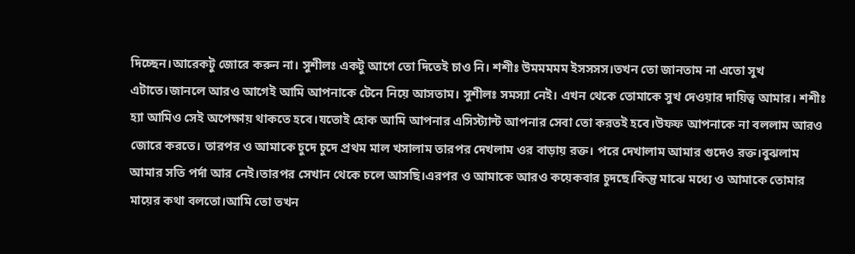দিচ্ছেন।আরেকটু জোরে করুন না। সুশীলঃ একটু আগে তো দিতেই চাও নি। শশীঃ উমমমমম ইসসসস।তখন তো জানতাম না এতো সুখ এটাতে।জানলে আরও আগেই আমি আপনাকে টেনে নিয়ে আসতাম। সুশীলঃ সমস্যা নেই। এখন থেকে তোমাকে সুখ দেওয়ার দায়িত্ব আমার। শশীঃ হ্যা আমিও সেই অপেক্ষায় থাকতে হবে।যতোই হোক আমি আপনার এসিস্ট্যান্ট আপনার সেবা তো করতই হবে।উফফ আপনাকে না বললাম আরও জোরে করতে। তারপর ও আমাকে চুদে চুদে প্রথম মাল খসালাম তারপর দেখলাম ওর বাড়ায় রক্ত। পরে দেখালাম আমার গুদেও রক্ত।বুঝলাম আমার সতি পর্দা আর নেই।তারপর সেখান থেকে চলে আসছি।এরপর ও আমাকে আরও কয়েকবার চুদছে।কিন্তু মাঝে মধ্যে ও আমাকে তোমার মায়ের কথা বলতো।আমি তো তখন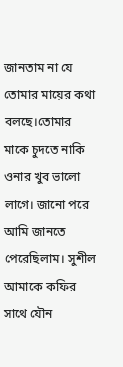জানতাম না যে তোমার মায়ের কথা বলছে।তোমার মাকে চুদতে নাকি ওনার খুব ভালো লাগে। জানো পরে আমি জানতে পেরেছিলাম। সুশীল আমাকে কফির সাথে যৌন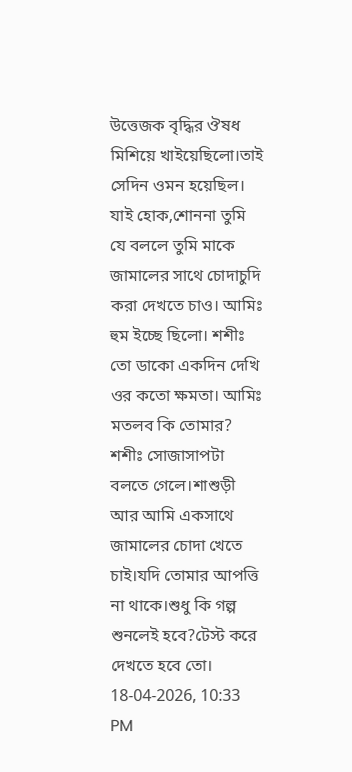উত্তেজক বৃদ্ধির ঔষধ মিশিয়ে খাইয়েছিলো।তাই সেদিন ওমন হয়েছিল। যাই হোক,শোননা তুমি যে বললে তুমি মাকে জামালের সাথে চোদাচুদি করা দেখতে চাও। আমিঃ হুম ইচ্ছে ছিলো। শশীঃ তো ডাকো একদিন দেখি ওর কতো ক্ষমতা। আমিঃ মতলব কি তোমার? শশীঃ সোজাসাপটা বলতে গেলে।শাশুড়ী আর আমি একসাথে জামালের চোদা খেতে চাই।যদি তোমার আপত্তি না থাকে।শুধু কি গল্প শুনলেই হবে?টেস্ট করে দেখতে হবে তো।
18-04-2026, 10:33 PM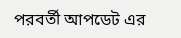পরবর্তী আপডেট এর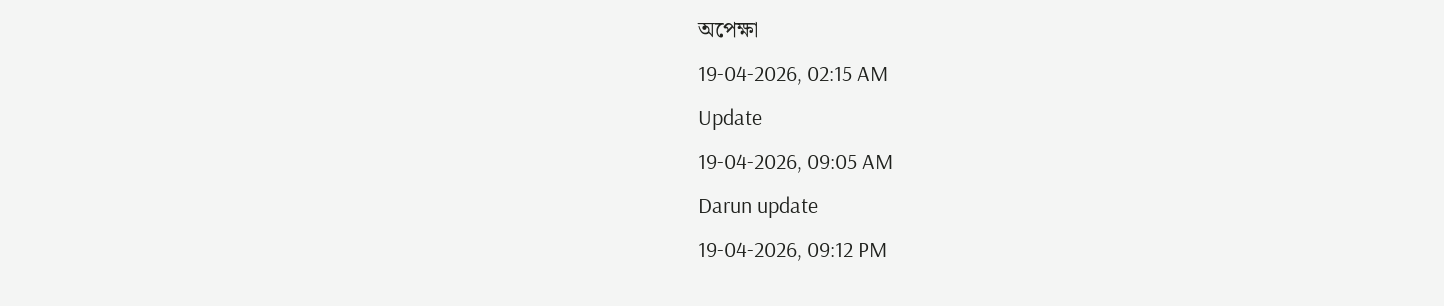অপেক্ষা
19-04-2026, 02:15 AM
Update
19-04-2026, 09:05 AM
Darun update
19-04-2026, 09:12 PM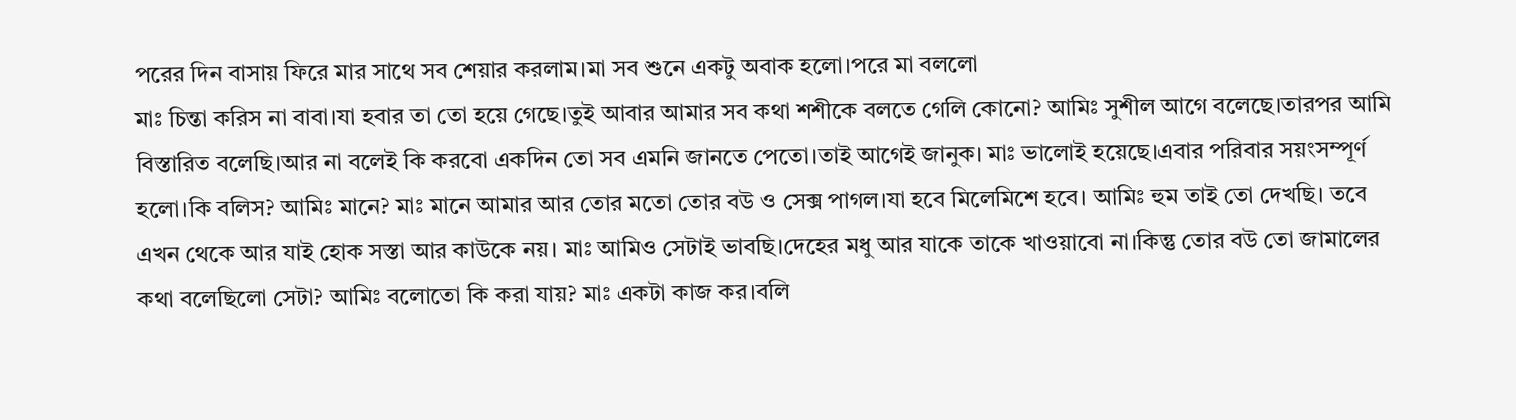পরের দিন বাসায় ফিরে মার সাথে সব শেয়ার করলাম।মা সব শুনে একটু অবাক হলো।পরে মা বললো
মাঃ চিন্তা করিস না বাবা।যা হবার তা তো হয়ে গেছে।তুই আবার আমার সব কথা শশীকে বলতে গেলি কোনো? আমিঃ সুশীল আগে বলেছে।তারপর আমি বিস্তারিত বলেছি।আর না বলেই কি করবো একদিন তো সব এমনি জানতে পেতো।তাই আগেই জানুক। মাঃ ভালোই হয়েছে।এবার পরিবার সয়ংসম্পূর্ণ হলো।কি বলিস? আমিঃ মানে? মাঃ মানে আমার আর তোর মতো তোর বউ ও সেক্স পাগল।যা হবে মিলেমিশে হবে। আমিঃ হুম তাই তো দেখছি। তবে এখন থেকে আর যাই হোক সস্তা আর কাউকে নয়। মাঃ আমিও সেটাই ভাবছি।দেহের মধু আর যাকে তাকে খাওয়াবো না।কিন্তু তোর বউ তো জামালের কথা বলেছিলো সেটা? আমিঃ বলোতো কি করা যায়? মাঃ একটা কাজ কর।বলি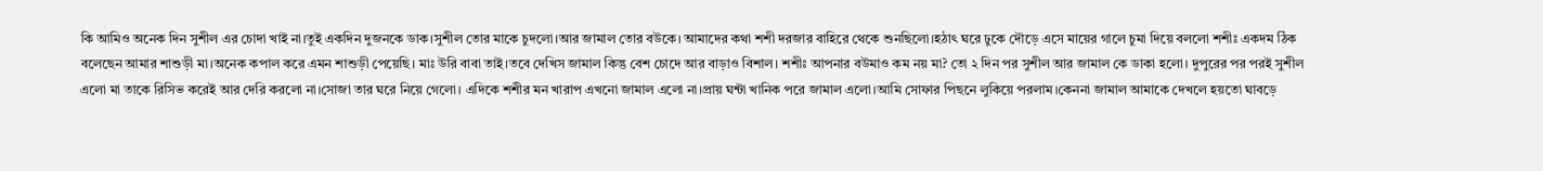কি আমিও অনেক দিন সুশীল এর চোদা খাই না।তুই একদিন দুজনকে ডাক।সুশীল তোর মাকে চুদলো।আর জামাল তোর বউকে। আমাদের কথা শশী দরজার বাহিরে থেকে শুনছিলো।হঠাৎ ঘরে ঢুকে দৌড়ে এসে মায়ের গালে চুমা দিয়ে বললো শশীঃ একদম ঠিক বলেছেন আমার শাশুড়ী মা।অনেক কপাল করে এমন শাশুড়ী পেয়েছি। মাঃ উরি বাবা তাই।তবে দেখিস জামাল কিন্তু বেশ চোদে আর বাড়াও বিশাল। শশীঃ আপনার বউমাও কম নয় মা? তো ২ দিন পর সুশীল আর জামাল কে ডাকা হলো। দুপুরের পর পরই সুশীল এলো মা তাকে রিসিভ করেই আর দেরি করলো না।সোজা তার ঘরে নিয়ে গেলো। এদিকে শশীর মন খারাপ এখনো জামাল এলো না।প্রায় ঘন্টা খানিক পরে জামাল এলো।আমি সোফার পিছনে লুকিয়ে পরলাম।কেননা জামাল আমাকে দেখলে হয়তো ঘাবড়ে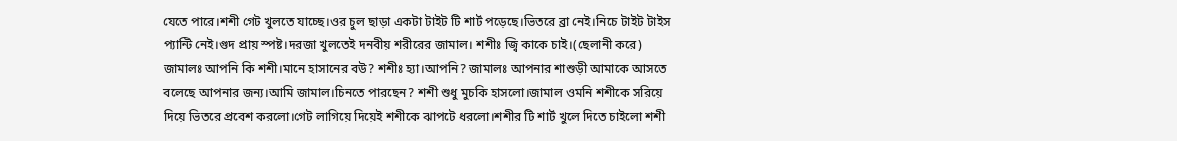যেতে পারে।শশী গেট খুলতে যাচ্ছে।ওর চুল ছাড়া একটা টাইট টি শার্ট পড়েছে।ভিতরে ব্রা নেই।নিচে টাইট টাইস প্যান্টি নেই।গুদ প্রায় স্পষ্ট।দরজা খুলতেই দনবীয় শরীরের জামাল। শশীঃ জ্বি কাকে চাই।(ছেলানী করে) জামালঃ আপনি কি শশী।মানে হাসানের বউ? শশীঃ হ্যা।আপনি? জামালঃ আপনার শাশুড়ী আমাকে আসতে বলেছে আপনার জন্য।আমি জামাল।চিনতে পারছেন? শশী শুধু মুচকি হাসলো।জামাল ওমনি শশীকে সরিয়ে দিয়ে ভিতরে প্রবেশ করলো।গেট লাগিয়ে দিয়েই শশীকে ঝাপটে ধরলো।শশীর টি শার্ট খুলে দিতে চাইলো শশী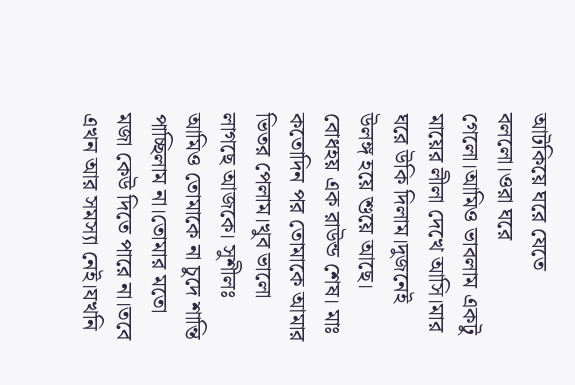আটকিয়ে ঘরে যেতে বললো।ওরা ঘরে গেলো।আমিও ভাবলাম একটু মায়ের লীলা দেখে আসি।মার ঘরে উকি দিলাম।দুজনেই উলঙ্গ হয়ে শুয়ে আছে। বোধহয় এক রাউন্ড শেষ। মাঃ কতোদিন পর তোমাকে আমার ভিতর পেলাম।খুব ভালো লাগছে আজকে। সুশীলঃ আমিও তোমাকে না চুদে শান্তি পাচ্ছিলাম না।তোমার মতো মজা কেউ দিতে পারে না।তবে এখন আর সমস্যা নেই।যখনি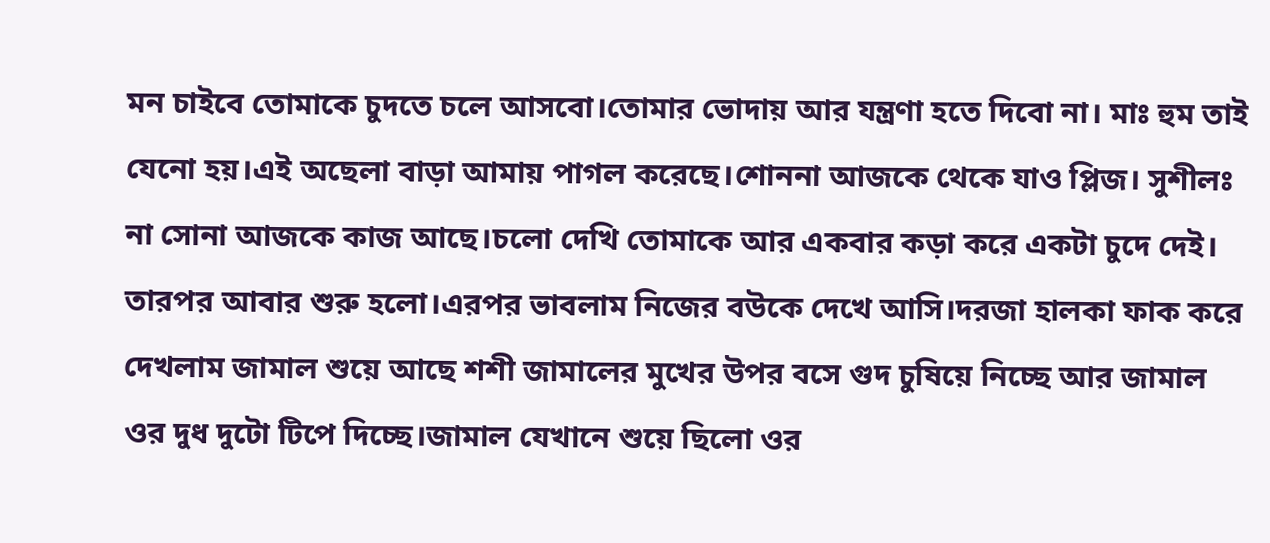মন চাইবে তোমাকে চুদতে চলে আসবো।তোমার ভোদায় আর যন্ত্রণা হতে দিবো না। মাঃ হুম তাই যেনো হয়।এই অছেলা বাড়া আমায় পাগল করেছে।শোননা আজকে থেকে যাও প্লিজ। সুশীলঃ না সোনা আজকে কাজ আছে।চলো দেখি তোমাকে আর একবার কড়া করে একটা চুদে দেই। তারপর আবার শুরু হলো।এরপর ভাবলাম নিজের বউকে দেখে আসি।দরজা হালকা ফাক করে দেখলাম জামাল শুয়ে আছে শশী জামালের মুখের উপর বসে গুদ চুষিয়ে নিচ্ছে আর জামাল ওর দুধ দুটো টিপে দিচ্ছে।জামাল যেখানে শুয়ে ছিলো ওর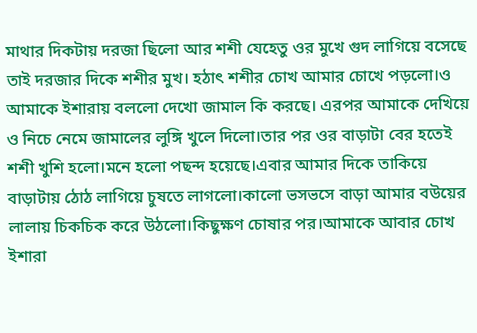মাথার দিকটায় দরজা ছিলো আর শশী যেহেতু ওর মুখে গুদ লাগিয়ে বসেছে তাই দরজার দিকে শশীর মুখ। হঠাৎ শশীর চোখ আমার চোখে পড়লো।ও আমাকে ইশারায় বললো দেখো জামাল কি করছে। এরপর আমাকে দেখিয়ে ও নিচে নেমে জামালের লুঙ্গি খুলে দিলো।তার পর ওর বাড়াটা বের হতেই শশী খুশি হলো।মনে হলো পছন্দ হয়েছে।এবার আমার দিকে তাকিয়ে বাড়াটায় ঠোঠ লাগিয়ে চুষতে লাগলো।কালো ভসভসে বাড়া আমার বউয়ের লালায় চিকচিক করে উঠলো।কিছুক্ষণ চোষার পর।আমাকে আবার চোখ ইশারা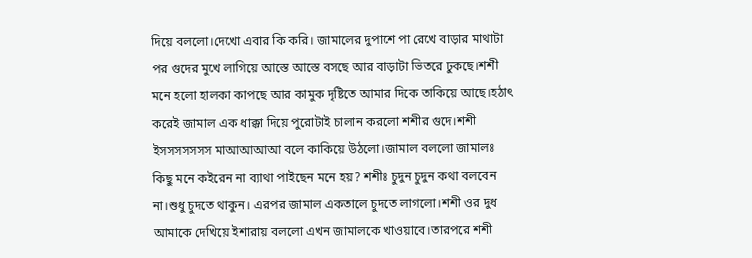দিয়ে বললো।দেখো এবার কি করি। জামালের দুপাশে পা রেখে বাড়ার মাথাটা পর গুদের মুখে লাগিয়ে আস্তে আস্তে বসছে আর বাড়াটা ভিতরে ঢুকছে।শশী মনে হলো হালকা কাপছে আর কামুক দৃষ্টিতে আমার দিকে তাকিয়ে আছে।হঠাৎ করেই জামাল এক ধাক্কা দিয়ে পুরোটাই চালান করলো শশীর গুদে।শশী ইসসসসসসস মাআআআআ বলে কাকিয়ে উঠলো।জামাল বললো জামালঃ কিছু মনে কইরেন না ব্যাথা পাইছেন মনে হয়? শশীঃ চুদুন চুদুন কথা বলবেন না।শুধু চুদতে থাকুন। এরপর জামাল একতালে চুদতে লাগলো।শশী ওর দুধ আমাকে দেখিয়ে ইশারায় বললো এখন জামালকে খাওয়াবে।তারপরে শশী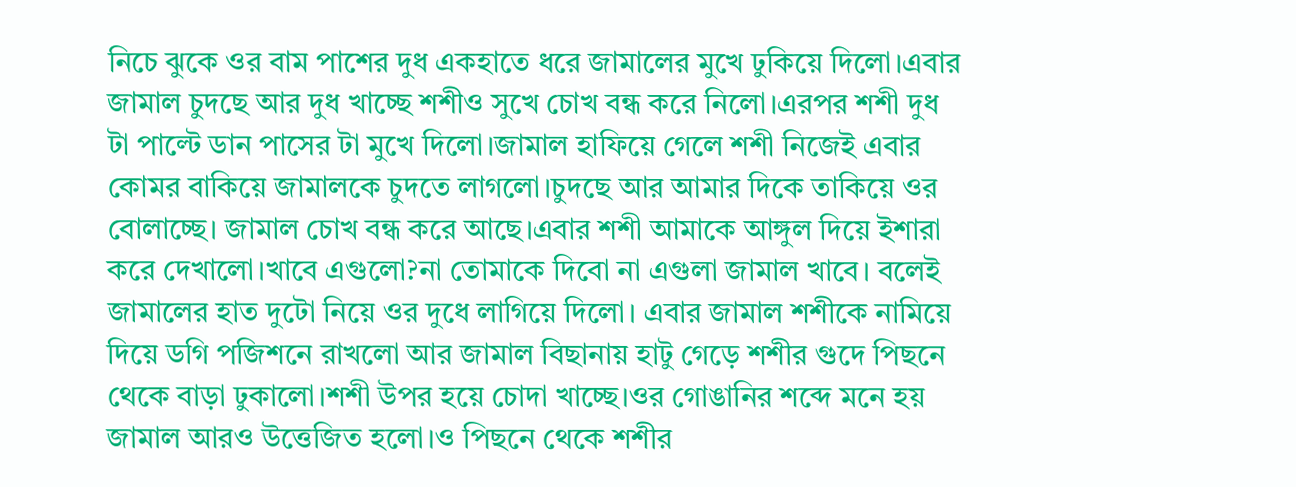নিচে ঝুকে ওর বাম পাশের দুধ একহাতে ধরে জামালের মুখে ঢুকিয়ে দিলো।এবার জামাল চুদছে আর দুধ খাচ্ছে শশীও সুখে চোখ বন্ধ করে নিলো।এরপর শশী দুধ টা পাল্টে ডান পাসের টা মুখে দিলো।জামাল হাফিয়ে গেলে শশী নিজেই এবার কোমর বাকিয়ে জামালকে চুদতে লাগলো।চুদছে আর আমার দিকে তাকিয়ে ওর বোলাচ্ছে। জামাল চোখ বন্ধ করে আছে।এবার শশী আমাকে আঙ্গুল দিয়ে ইশারা করে দেখালো।খাবে এগুলো?না তোমাকে দিবো না এগুলা জামাল খাবে। বলেই জামালের হাত দুটো নিয়ে ওর দুধে লাগিয়ে দিলো। এবার জামাল শশীকে নামিয়ে দিয়ে ডগি পজিশনে রাখলো আর জামাল বিছানায় হাটু গেড়ে শশীর গুদে পিছনে থেকে বাড়া ঢুকালো।শশী উপর হয়ে চোদা খাচ্ছে।ওর গোঙানির শব্দে মনে হয় জামাল আরও উত্তেজিত হলো।ও পিছনে থেকে শশীর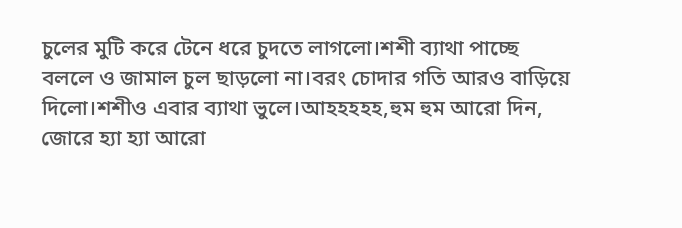চুলের মুটি করে টেনে ধরে চুদতে লাগলো।শশী ব্যাথা পাচ্ছে বললে ও জামাল চুল ছাড়লো না।বরং চোদার গতি আরও বাড়িয়ে দিলো।শশীও এবার ব্যাথা ভুলে।আহহহহহ,হুম হুম আরো দিন, জোরে হ্যা হ্যা আরো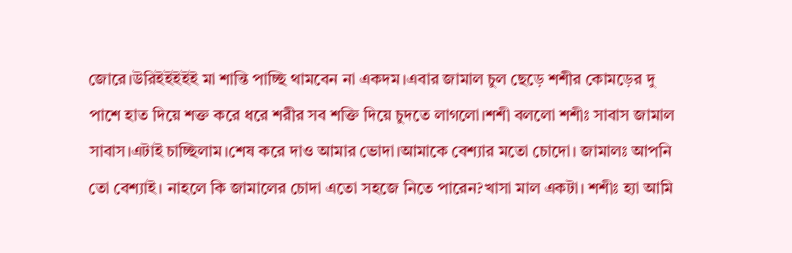জোরে।উরিইইইইই মা শান্তি পাচ্ছি থামবেন না একদম।এবার জামাল চুল ছেড়ে শশীর কোমড়ের দু পাশে হাত দিয়ে শক্ত করে ধরে শরীর সব শক্তি দিয়ে চুদতে লাগলো।শশী বললো শশীঃ সাবাস জামাল সাবাস।এটাই চাচ্ছিলাম।শেষ করে দাও আমার ভোদা।আমাকে বেশ্যার মতো চোদো। জামালঃ আপনি তো বেশ্যাই। নাহলে কি জামালের চোদা এতো সহজে নিতে পারেন?খাসা মাল একটা। শশীঃ হ্যা আমি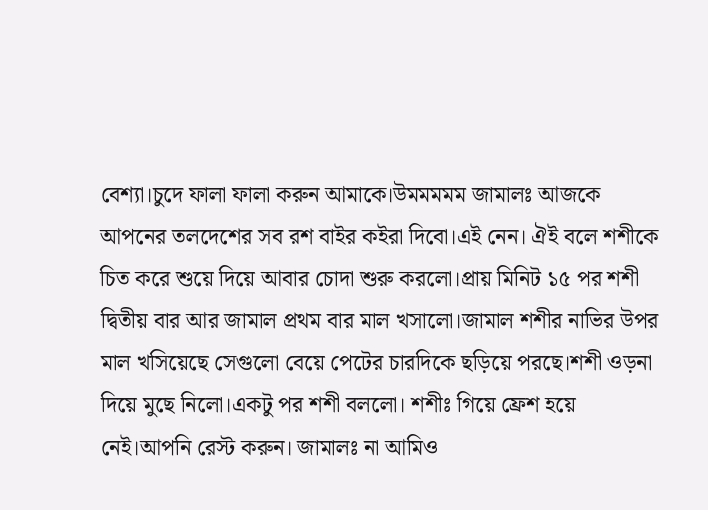বেশ্যা।চুদে ফালা ফালা করুন আমাকে।উমমমমম জামালঃ আজকে আপনের তলদেশের সব রশ বাইর কইরা দিবো।এই নেন। ঐই বলে শশীকে চিত করে শুয়ে দিয়ে আবার চোদা শুরু করলো।প্রায় মিনিট ১৫ পর শশী দ্বিতীয় বার আর জামাল প্রথম বার মাল খসালো।জামাল শশীর নাভির উপর মাল খসিয়েছে সেগুলো বেয়ে পেটের চারদিকে ছড়িয়ে পরছে।শশী ওড়না দিয়ে মুছে নিলো।একটু পর শশী বললো। শশীঃ গিয়ে ফ্রেশ হয়ে নেই।আপনি রেস্ট করুন। জামালঃ না আমিও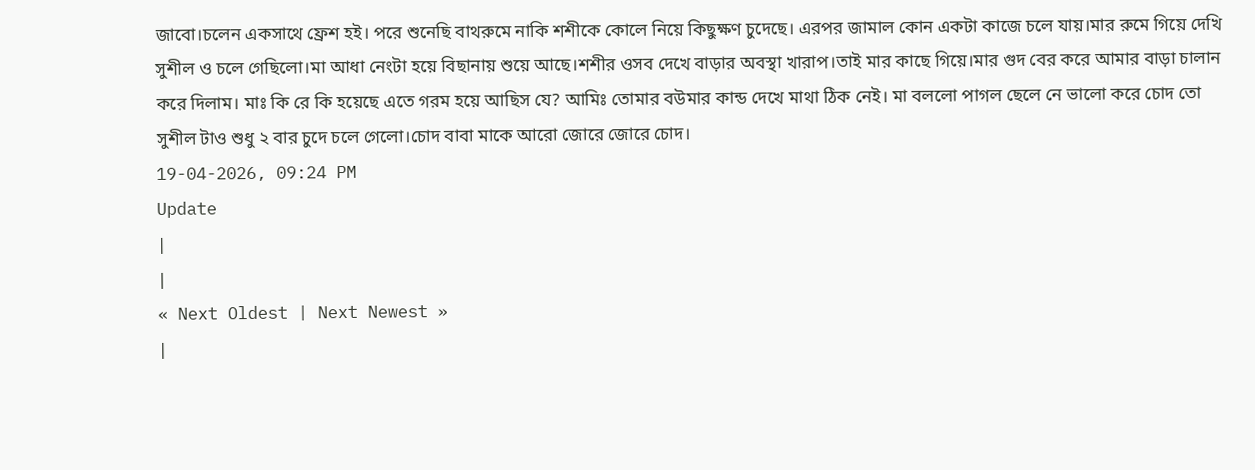জাবো।চলেন একসাথে ফ্রেশ হই। পরে শুনেছি বাথরুমে নাকি শশীকে কোলে নিয়ে কিছুক্ষণ চুদেছে। এরপর জামাল কোন একটা কাজে চলে যায়।মার রুমে গিয়ে দেখি সুশীল ও চলে গেছিলো।মা আধা নেংটা হয়ে বিছানায় শুয়ে আছে।শশীর ওসব দেখে বাড়ার অবস্থা খারাপ।তাই মার কাছে গিয়ে।মার গুদ বের করে আমার বাড়া চালান করে দিলাম। মাঃ কি রে কি হয়েছে এতে গরম হয়ে আছিস যে? আমিঃ তোমার বউমার কান্ড দেখে মাথা ঠিক নেই। মা বললো পাগল ছেলে নে ভালো করে চোদ তো সুশীল টাও শুধু ২ বার চুদে চলে গেলো।চোদ বাবা মাকে আরো জোরে জোরে চোদ।
19-04-2026, 09:24 PM
Update
|
|
« Next Oldest | Next Newest »
|